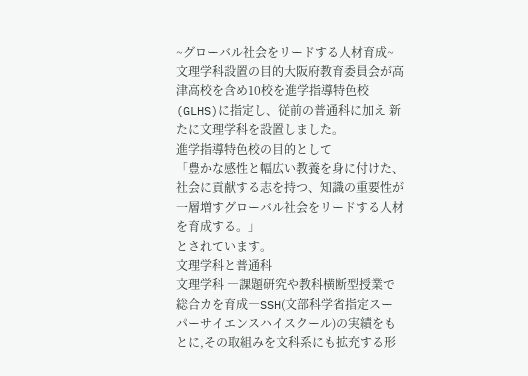~グローバル社会をリードする人材育成~
文理学科設置の目的大阪府教育委員会が高津高校を含め10校を進学指導特色校(GLHS)に指定し、従前の普通科に加え 新たに文理学科を設置しました。
進学指導特色校の目的として
「豊かな感性と幅広い教養を身に付けた、社会に貢献する志を持つ、知識の重要性が一層増すグローバル社会をリードする人材を育成する。」
とされています。
文理学科と普通科
文理学科 ―課題研究や教科横断型授業で総合カを育成―SSH(文部科学省指定スーパーサイエンスハイスクール)の実績をもとに,その取組みを文科系にも拡充する形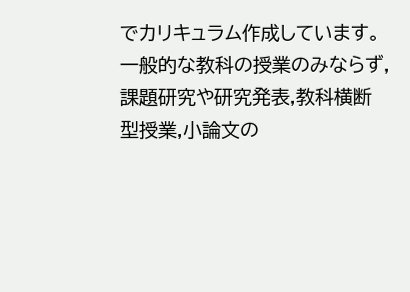でカリキュラム作成しています。
一般的な教科の授業のみならず,課題研究や研究発表,教科横断型授業,小論文の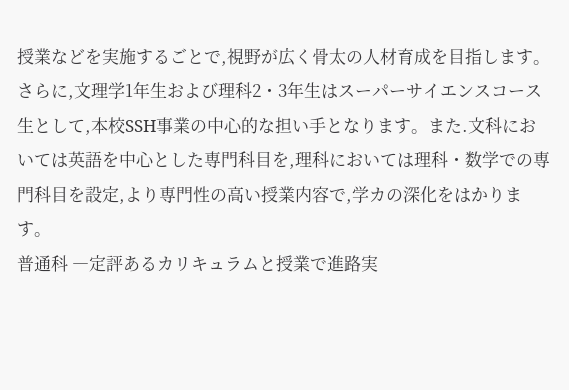授業などを実施するごとで,視野が広く骨太の人材育成を目指します。さらに,文理学1年生および理科2・3年生はスーパーサイエンスコース生として,本校SSH事業の中心的な担い手となります。また.文科においては英語を中心とした専門科目を,理科においては理科・数学での専門科目を設定,より専門性の高い授業内容で,学カの深化をはかります。
普通科 ―定評あるカリキュラムと授業で進路実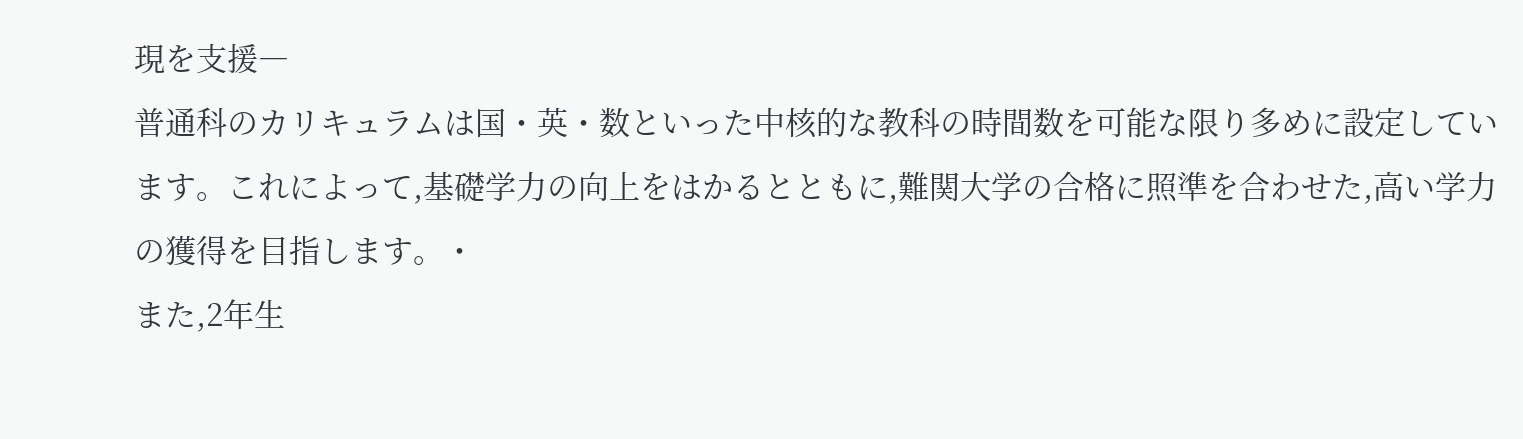現を支援―
普通科のカリキュラムは国・英・数といった中核的な教科の時間数を可能な限り多めに設定しています。これによって,基礎学力の向上をはかるとともに,難関大学の合格に照準を合わせた,高い学力の獲得を目指します。・
また,2年生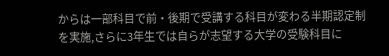からは一部科目で前・後期で受講する科目が変わる半期認定制を実施,さらに3年生では自らが志望する大学の受験科目に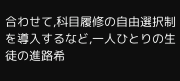合わせて,科目履修の自由選択制を導入するなど,一人ひとりの生徒の進路希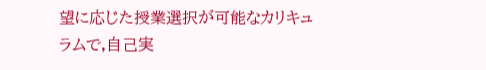望に応じた授業選択が可能なカリキュラムで,自己実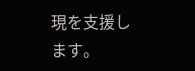現を支援します。